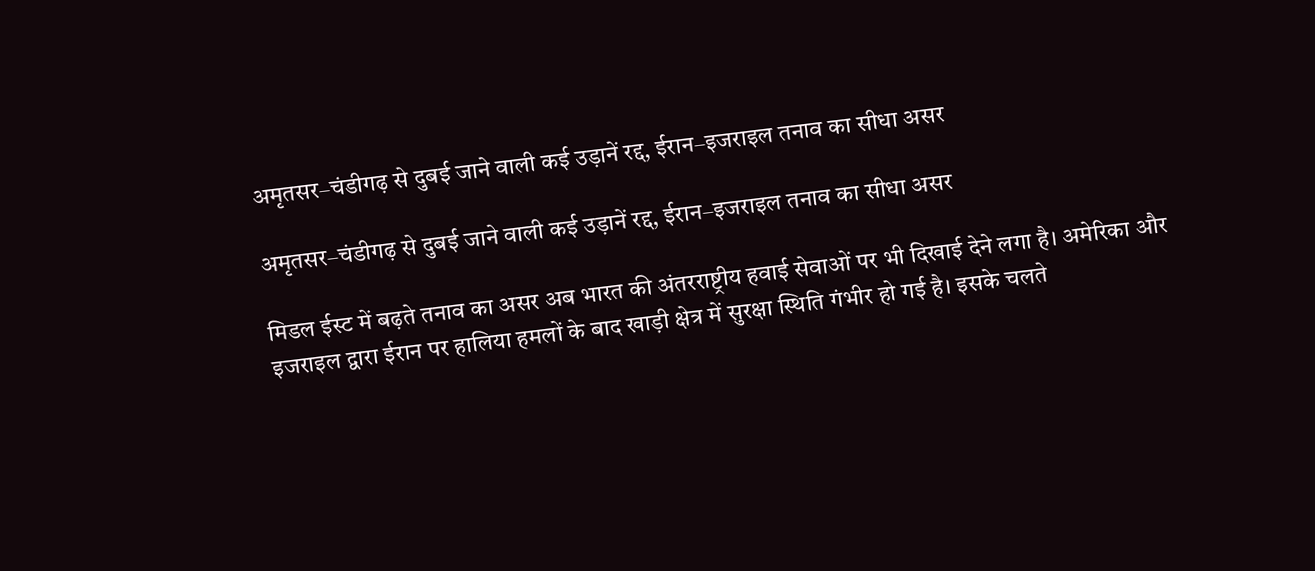अमृतसर–चंडीगढ़ से दुबई जाने वाली कई उड़ानें रद्द, ईरान–इजराइल तनाव का सीधा असर

अमृतसर–चंडीगढ़ से दुबई जाने वाली कई उड़ानें रद्द, ईरान–इजराइल तनाव का सीधा असर

मिडल ईस्ट में बढ़ते तनाव का असर अब भारत की अंतरराष्ट्रीय हवाई सेवाओं पर भी दिखाई देने लगा है। अमेरिका और इजराइल द्वारा ईरान पर हालिया हमलों के बाद खाड़ी क्षेत्र में सुरक्षा स्थिति गंभीर हो गई है। इसके चलते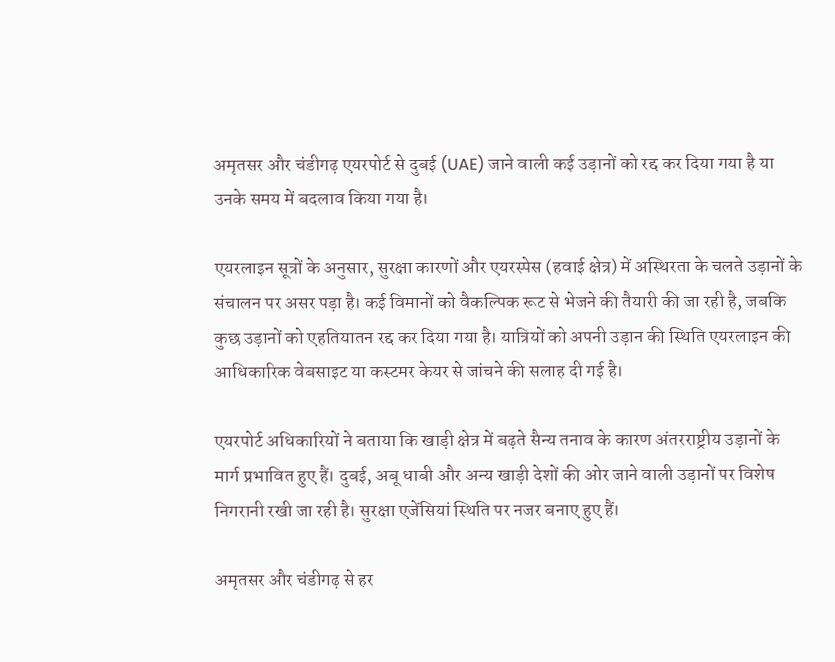अमृतसर और चंडीगढ़ एयरपोर्ट से दुबई (UAE) जाने वाली कई उड़ानों को रद्द कर दिया गया है या उनके समय में बदलाव किया गया है।

एयरलाइन सूत्रों के अनुसार, सुरक्षा कारणों और एयरस्पेस (हवाई क्षेत्र) में अस्थिरता के चलते उड़ानों के संचालन पर असर पड़ा है। कई विमानों को वैकल्पिक रूट से भेजने की तैयारी की जा रही है, जबकि कुछ उड़ानों को एहतियातन रद्द कर दिया गया है। यात्रियों को अपनी उड़ान की स्थिति एयरलाइन की आधिकारिक वेबसाइट या कस्टमर केयर से जांचने की सलाह दी गई है।

एयरपोर्ट अधिकारियों ने बताया कि खाड़ी क्षेत्र में बढ़ते सैन्य तनाव के कारण अंतरराष्ट्रीय उड़ानों के मार्ग प्रभावित हुए हैं। दुबई, अबू धाबी और अन्य खाड़ी देशों की ओर जाने वाली उड़ानों पर विशेष निगरानी रखी जा रही है। सुरक्षा एजेंसियां स्थिति पर नजर बनाए हुए हैं।

अमृतसर और चंडीगढ़ से हर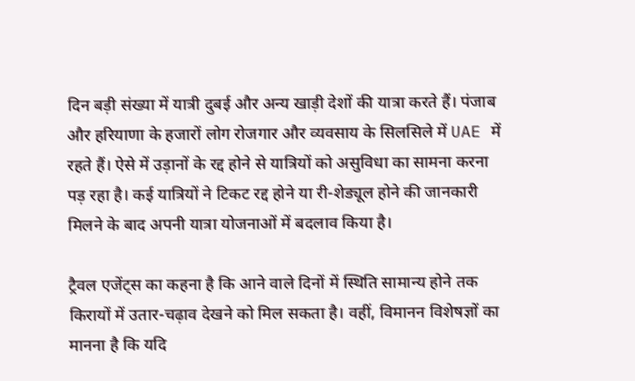दिन बड़ी संख्या में यात्री दुबई और अन्य खाड़ी देशों की यात्रा करते हैं। पंजाब और हरियाणा के हजारों लोग रोजगार और व्यवसाय के सिलसिले में UAE में रहते हैं। ऐसे में उड़ानों के रद्द होने से यात्रियों को असुविधा का सामना करना पड़ रहा है। कई यात्रियों ने टिकट रद्द होने या री-शेड्यूल होने की जानकारी मिलने के बाद अपनी यात्रा योजनाओं में बदलाव किया है।

ट्रैवल एजेंट्स का कहना है कि आने वाले दिनों में स्थिति सामान्य होने तक किरायों में उतार-चढ़ाव देखने को मिल सकता है। वहीं, विमानन विशेषज्ञों का मानना है कि यदि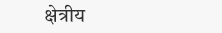क्षेत्रीय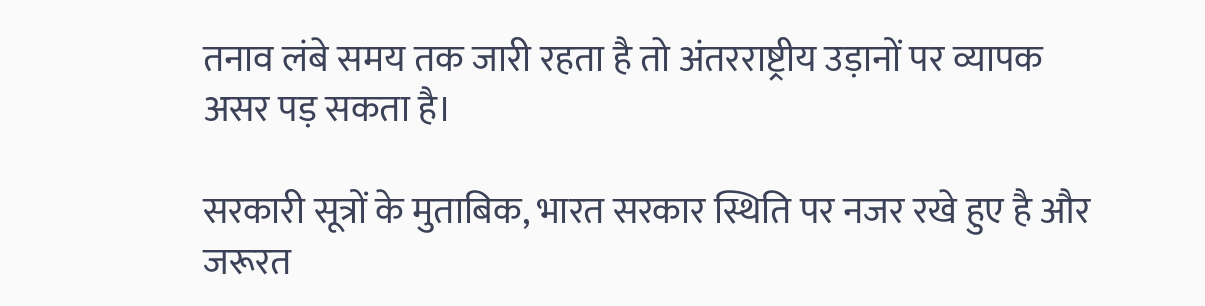तनाव लंबे समय तक जारी रहता है तो अंतरराष्ट्रीय उड़ानों पर व्यापक असर पड़ सकता है।

सरकारी सूत्रों के मुताबिक, भारत सरकार स्थिति पर नजर रखे हुए है और जरूरत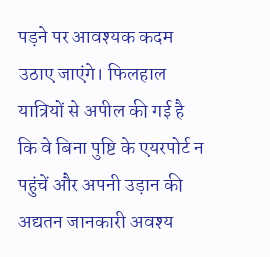पड़ने पर आवश्यक कदम उठाए जाएंगे। फिलहाल यात्रियों से अपील की गई है कि वे बिना पुष्टि के एयरपोर्ट न पहुंचें और अपनी उड़ान की अद्यतन जानकारी अवश्य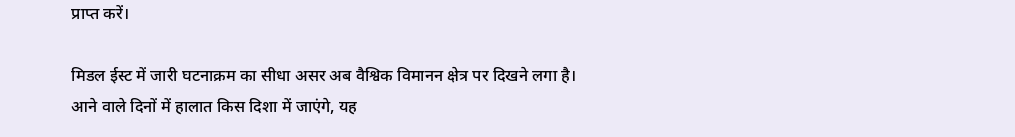प्राप्त करें।

मिडल ईस्ट में जारी घटनाक्रम का सीधा असर अब वैश्विक विमानन क्षेत्र पर दिखने लगा है। आने वाले दिनों में हालात किस दिशा में जाएंगे, यह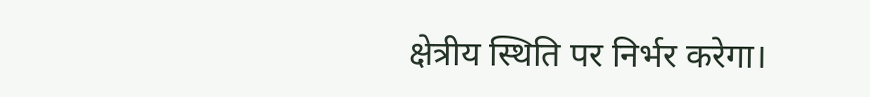क्षेत्रीय स्थिति पर निर्भर करेगा।